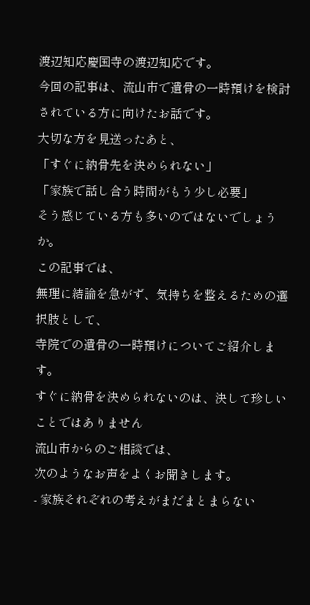渡辺知応慶国寺の渡辺知応です。
今回の記事は、流山市で遺骨の一時預けを検討されている方に向けたお話です。
大切な方を見送ったあと、
「すぐに納骨先を決められない」
「家族で話し合う時間がもう少し必要」
そう感じている方も多いのではないでしょうか。
この記事では、
無理に結論を急がず、気持ちを整えるための選択肢として、
寺院での遺骨の一時預けについてご紹介します。
すぐに納骨を決められないのは、決して珍しいことではありません
流山市からのご相談では、
次のようなお声をよくお聞きします。
- 家族それぞれの考えがまだまとまらない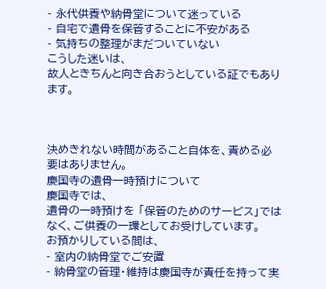- 永代供養や納骨堂について迷っている
- 自宅で遺骨を保管することに不安がある
- 気持ちの整理がまだついていない
こうした迷いは、
故人ときちんと向き合おうとしている証でもあります。



決めきれない時間があること自体を、責める必要はありません。
慶国寺の遺骨一時預けについて
慶国寺では、
遺骨の一時預けを 「保管のためのサービス」ではなく、ご供養の一環としてお受けしています。
お預かりしている間は、
- 室内の納骨堂でご安置
- 納骨堂の管理・維持は慶国寺が責任を持って実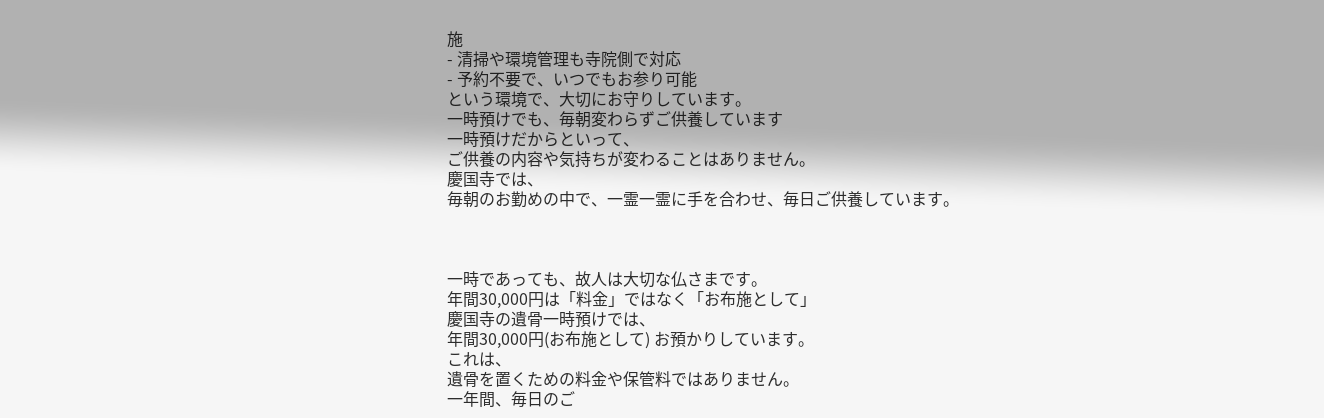施
- 清掃や環境管理も寺院側で対応
- 予約不要で、いつでもお参り可能
という環境で、大切にお守りしています。
一時預けでも、毎朝変わらずご供養しています
一時預けだからといって、
ご供養の内容や気持ちが変わることはありません。
慶国寺では、
毎朝のお勤めの中で、一霊一霊に手を合わせ、毎日ご供養しています。



一時であっても、故人は大切な仏さまです。
年間30,000円は「料金」ではなく「お布施として」
慶国寺の遺骨一時預けでは、
年間30,000円(お布施として) お預かりしています。
これは、
遺骨を置くための料金や保管料ではありません。
一年間、毎日のご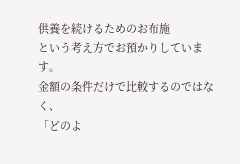供養を続けるためのお布施
という考え方でお預かりしています。
金額の条件だけで比較するのではなく、
「どのよ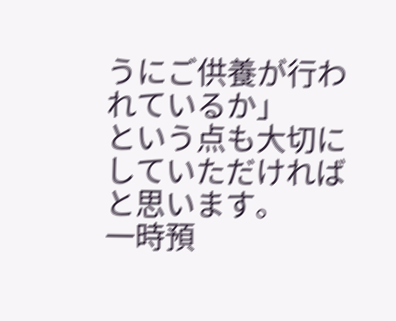うにご供養が行われているか」
という点も大切にしていただければと思います。
一時預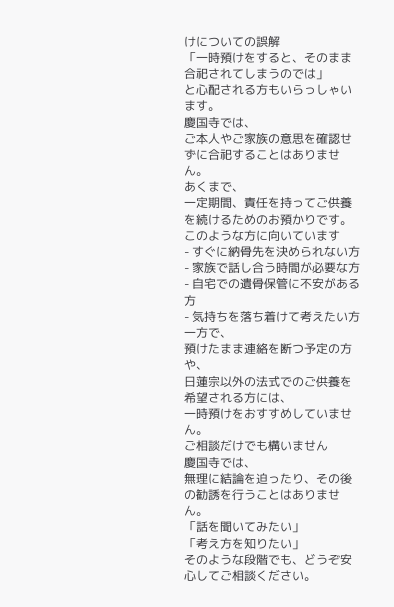けについての誤解
「一時預けをすると、そのまま合祀されてしまうのでは」
と心配される方もいらっしゃいます。
慶国寺では、
ご本人やご家族の意思を確認せずに合祀することはありません。
あくまで、
一定期間、責任を持ってご供養を続けるためのお預かりです。
このような方に向いています
- すぐに納骨先を決められない方
- 家族で話し合う時間が必要な方
- 自宅での遺骨保管に不安がある方
- 気持ちを落ち着けて考えたい方
一方で、
預けたまま連絡を断つ予定の方や、
日蓮宗以外の法式でのご供養を希望される方には、
一時預けをおすすめしていません。
ご相談だけでも構いません
慶国寺では、
無理に結論を迫ったり、その後の勧誘を行うことはありません。
「話を聞いてみたい」
「考え方を知りたい」
そのような段階でも、どうぞ安心してご相談ください。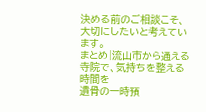決める前のご相談こそ、大切にしたいと考えています。
まとめ|流山市から通える寺院で、気持ちを整える時間を
遺骨の一時預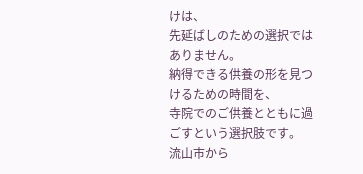けは、
先延ばしのための選択ではありません。
納得できる供養の形を見つけるための時間を、
寺院でのご供養とともに過ごすという選択肢です。
流山市から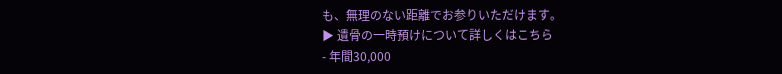も、無理のない距離でお参りいただけます。
▶ 遺骨の一時預けについて詳しくはこちら
- 年間30,000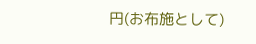円(お布施として)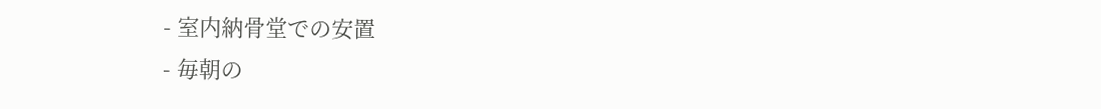- 室内納骨堂での安置
- 毎朝の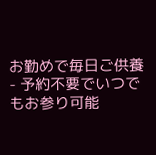お勤めで毎日ご供養
- 予約不要でいつでもお参り可能